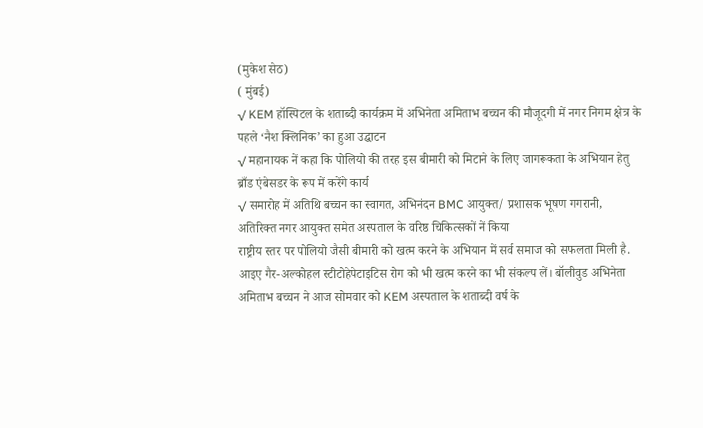(मुकेश सेठ)
( मुंबई)
√ KEM हॉस्पिटल के शताब्दी कार्यक्रम में अभिनेता अमिताभ बच्चन की मौजूदगी में नगर निगम क्षेत्र के पहले ‘नैश क्लिनिक’ का हुआ उद्घाटन
√ महानायक नें कहा कि पोलियो की तरह इस बीमारी को मिटाने के लिए जागरूकता के अभियान हेतु ब्राँड एंबेसडर के रूप में करेंगे कार्य
√ समारोह में अतिथि बच्चन का स्वागत, अभिनंदन BMC आयुक्त/ प्रशासक भूषण गगरानी, अतिरिक्त नगर आयुक्त समेत अस्पताल के वरिष्ठ चिकित्सकों नें किया
राष्ट्रीय स्तर पर पोलियो जैसी बीमारी को खत्म करने के अभियान में सर्व समाज को सफलता मिली है. आइए गैर-अल्कोहल स्टीटोहेपेटाइटिस रोग को भी खत्म करने का भी संकल्प लें। बॉलीवुड अभिनेता अमिताभ बच्चन ने आज सोमवार को KEM अस्पताल के शताब्दी वर्ष के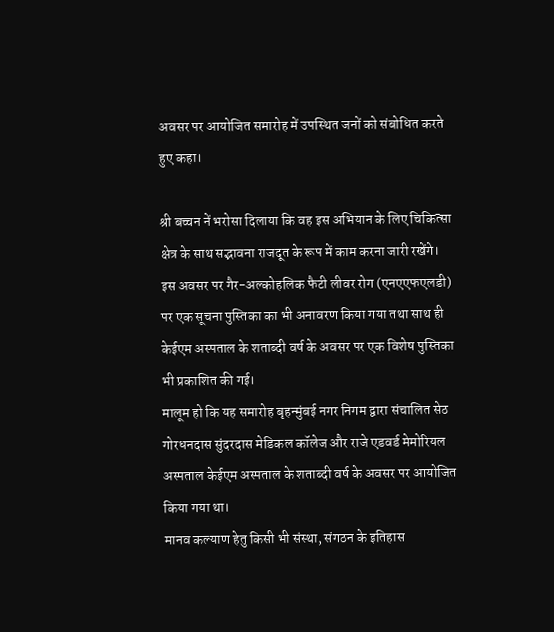अवसर पर आयोजित समारोह में उपस्थित जनों को संबोधित करते हुए कहा।

श्री बच्चन नें भरोसा दिलाया कि वह इस अभियान के लिए चिकित्सा क्षेत्र के साथ सद्भावना राजदूत के रूप में काम करना जारी रखेंगे।
इस अवसर पर गैर-अल्कोहलिक फैटी लीवर रोग (एनएएफएलडी) पर एक सूचना पुस्तिका का भी अनावरण किया गया तथा साथ ही केईएम अस्पताल के शताब्दी वर्ष के अवसर पर एक विशेष पुस्तिका भी प्रकाशित की गई।
मालूम हो कि यह समारोह बृहन्मुंबई नगर निगम द्वारा संचालित सेठ गोरधनदास सुंदरदास मेडिकल कॉलेज और राजे एडवर्ड मेमोरियल अस्पताल केईएम अस्पताल के शताब्दी वर्ष के अवसर पर आयोजित किया गया था।
मानव कल्याण हेतु किसी भी संस्था, संगठन के इतिहास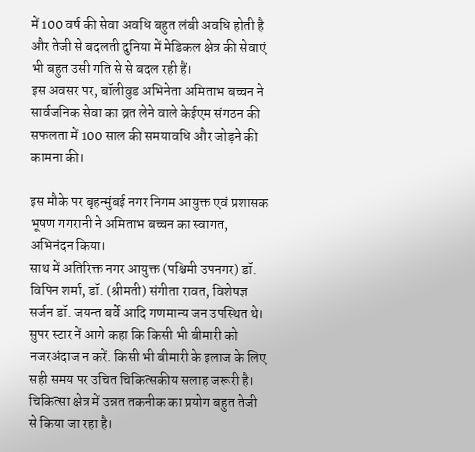में 100 वर्ष की सेवा अवधि बहुत लंबी अवधि होती है और तेजी से बदलती दुनिया में मेडिकल क्षेत्र की सेवाएं भी बहुत उसी गति से से बदल रही हैं।
इस अवसर पर, बॉलीवुड अभिनेता अमिताभ बच्चन ने सार्वजनिक सेवा का व्रत लेने वाले केईएम संगठन की सफलता में 100 साल की समयावधि और जोड़ने की कामना की।

इस मौके पर बृहन्मुंबई नगर निगम आयुक्त एवं प्रशासक भूषण गगरानी ने अमिताभ बच्चन का स्वागत, अभिनंदन किया।
साथ में अतिरिक्त नगर आयुक्त (पश्चिमी उपनगर) डॉ. विपिन शर्मा, डॉ. (श्रीमती) संगीता रावत, विशेषज्ञ सर्जन डॉ. जयन्त बर्वे आदि गणमान्य जन उपस्थित थे।
सुपर स्टार नें आगे कहा कि किसी भी बीमारी को नजरअंदाज न करें. किसी भी बीमारी के इलाज के लिए सही समय पर उचित चिकित्सकीय सलाह जरूरी है। चिकित्सा क्षेत्र में उन्नत तकनीक का प्रयोग बहुत तेजी से किया जा रहा है।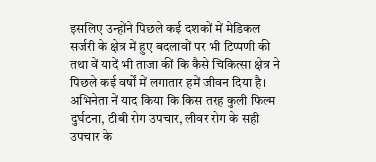इसलिए उन्होंने पिछले कई दशकों में मेडिकल सर्जरी के क्षेत्र में हुए बदलावों पर भी टिप्पणी की तथा वें यादें भी ताजा कीं कि कैसे चिकित्सा क्षेत्र ने पिछले कई वर्षों में लगातार हमें जीवन दिया है।
अभिनेता नें याद किया कि किस तरह कुली फिल्म दुर्घटना, टीबी रोग उपचार, लीवर रोग के सही उपचार के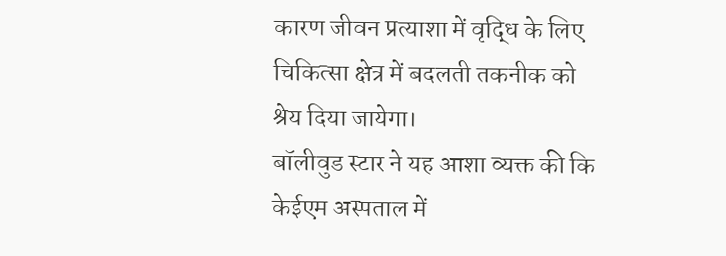कारण जीवन प्रत्याशा में वृद्धि के लिए चिकित्सा क्षेत्र में बदलती तकनीक को श्रेय दिया जायेगा।
बॉलीवुड स्टार ने यह आशा व्यक्त की कि केईएम अस्पताल में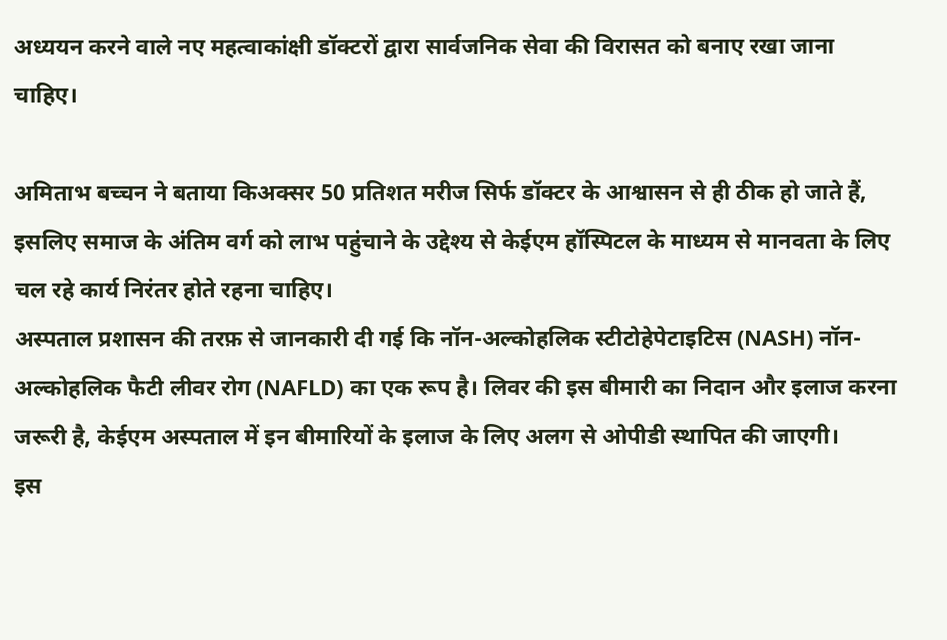अध्ययन करने वाले नए महत्वाकांक्षी डॉक्टरों द्वारा सार्वजनिक सेवा की विरासत को बनाए रखा जाना चाहिए।

अमिताभ बच्चन ने बताया किअक्सर 50 प्रतिशत मरीज सिर्फ डॉक्टर के आश्वासन से ही ठीक हो जाते हैं, इसलिए समाज के अंतिम वर्ग को लाभ पहुंचाने के उद्देश्य से केईएम हॉस्पिटल के माध्यम से मानवता के लिए चल रहे कार्य निरंतर होते रहना चाहिए।
अस्पताल प्रशासन की तरफ़ से जानकारी दी गई कि नॉन-अल्कोहलिक स्टीटोहेपेटाइटिस (NASH) नॉन-अल्कोहलिक फैटी लीवर रोग (NAFLD) का एक रूप है। लिवर की इस बीमारी का निदान और इलाज करना जरूरी है, केईएम अस्पताल में इन बीमारियों के इलाज के लिए अलग से ओपीडी स्थापित की जाएगी।
इस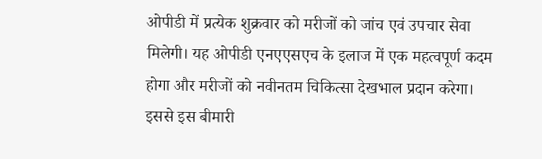ओपीडी में प्रत्येक शुक्रवार को मरीजों को जांच एवं उपचार सेवा मिलेगी। यह ओपीडी एनएएसएच के इलाज में एक महत्वपूर्ण कदम होगा और मरीजों को नवीनतम चिकित्सा देखभाल प्रदान करेगा।
इससे इस बीमारी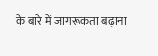के बारे में जागरूकता बढ़ाना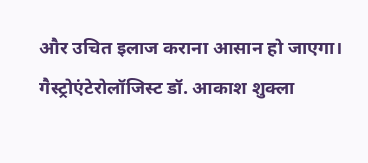और उचित इलाज कराना आसान हो जाएगा। गैस्ट्रोएंटेरोलॉजिस्ट डॉ. आकाश शुक्ला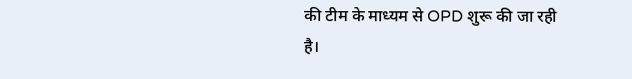की टीम के माध्यम से OPD शुरू की जा रही है।